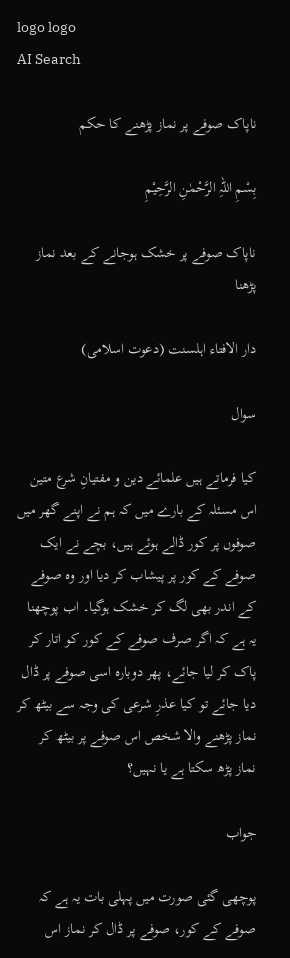logo logo
AI Search

ناپاک صوفے پر نماز پڑھنے کا حکم

بِسْمِ اللہِ الرَّحْمٰنِ الرَّحِيْمِ

ناپاک صوفے پر خشک ہوجانے کے بعد نماز پڑھنا

دار الافتاء اہلسنت (دعوت اسلامی)

سوال

کیا فرماتے ہیں علمائے دین و مفتیانِ شرع متین اس مسئلہ کے بارے میں کہ ہم نے اپنے گھر میں صوفوں پر کور ڈالے ہوئے ہیں، بچے نے ایک صوفے کے کور پر پیشاب کر دیا اور وہ صوفے کے اندر بھی لگ کر خشک ہوگیا۔ اب پوچھنا یہ ہے کہ اگر صرف صوفے کے کور کو اتار کر پاک کر لیا جائے، پھر دوبارہ اسی صوفے پر ڈال دیا جائے تو کیا عذرِ شرعی کی وجہ سے بیٹھ کر نماز پڑھنے والا شخص اس صوفے پر بیٹھ کر نماز پڑھ سکتا ہے یا نہیں؟

جواب

پوچھی گئی صورت میں پہلی بات یہ ہے کہ صوفے کے کور، صوفے پر ڈال کر نماز اس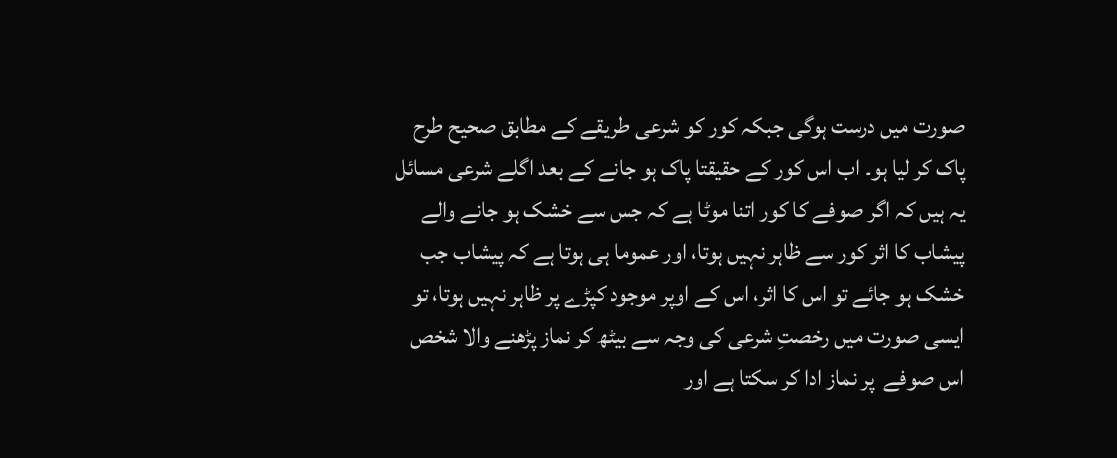صورت میں درست ہوگی جبکہ کور کو شرعی طریقے کے مطابق صحیح طرح پاک کر لیا ہو۔ اب اس کور کے حقیقتا پاک ہو جانے کے بعد اگلے شرعی مسائل یہ ہیں کہ اگر صوفے کا کور اتنا موٹا ہے کہ جس سے خشک ہو جانے والے پیشاب کا اثر کور سے ظاہر نہیں ہوتا، اور عموما ہی ہوتا ہے کہ پیشاب جب خشک ہو جائے تو اس کا اثر، اس کے اوپر موجود کپڑے پر ظاہر نہیں ہوتا، تو ایسی صورت میں رخصتِ شرعی کی وجہ سے بیٹھ کر نماز پڑھنے والا شخص اس صوفے  پر نماز ادا کر سکتا ہے اور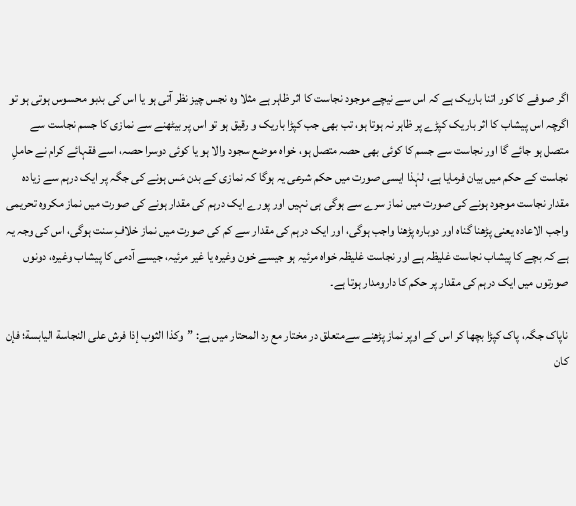اگر صوفے کا کور اتنا باریک ہے کہ اس سے نیچے موجود نجاست کا اثر ظاہر ہے مثلا وہ نجس چیز نظر آتی ہو یا اس کی بدبو محسوس ہوتی ہو تو اگرچہ اس پیشاب کا اثر باریک کپڑے پر ظاہر نہ ہوتا ہو، تب بھی جب کپڑا باریک و رقیق ہو تو اس پر بیٹھنے سے نمازی کا جسم نجاست سے متصل ہو جائے گا اور نجاست سے جسم کا کوئی بھی حصہ متصل ہو، خواہ موضع سجود والا ہو یا کوئی دوسرا حصہ، اسے فقہائے کرام نے حاملِ نجاست کے حکم میں بیان فرمایا ہے، لہٰذا ایسی صورت میں حکم شرعی یہ ہوگا کہ نمازی کے بدن مَس ہونے کی جگہ پر ایک درہم سے زیادہ مقدار نجاست موجود ہونے کی صورت میں نماز سرے سے ہوگی ہی نہیں اور پورے ایک درہم کی مقدار ہونے کی صورت میں نماز مکروہ تحریمی واجب الاعادہ یعنی پڑھنا گناہ اور دوبارہ پڑھنا واجب ہوگی، اور ایک درہم کی مقدار سے کم کی صورت میں نماز خلافِ سنت ہوگی، اس کی وجہ یہ ہے کہ بچے کا پیشاب نجاست غلیظہ ہے اور نجاست غلیظہ خواہ مرئیہ ہو جیسے خون وغیرہ یا غیر مرئیہ، جیسے آدمی کا پیشاب وغیرہ، دونوں صورتوں میں ایک درہم کی مقدار پر حکم کا دارومدار ہوتا ہے۔

ناپاک جگہ، پاک کپڑا بچھا کر اس کے اوپر نماز پڑھنے سےمتعلق در مختار مع رد المحتار میں ہے: ”وكذا الثوب إذا فرش على النجاسة اليابسة؛ فإن كان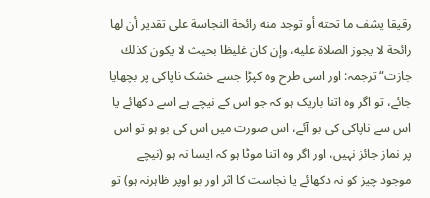رقيقا يشف ما تحته أو توجد منه رائحة النجاسة على تقدير أن لها رائحة لا يجوز الصلاة عليه، وإن كان غليظا بحيث لا يكون كذلك جازت“ ترجمہ: اور اسی طرح وہ کپڑا جسے خشک ناپاکی پر بچھایا جائے، تو اگر وہ اتنا باریک ہو کہ جو اس کے نیچے ہے اسے دکھائے یا اس سے ناپاکی کی بو آئے، اس صورت میں اس کی بو ہو تو اس پر نماز جائز نہیں، اور اگر وہ اتنا موٹا ہو کہ ایسا نہ ہو (نیچے موجود چیز کو نہ دکھائے یا نجاست کا اثر اور بو اوپر ظاہرنہ ہو) تو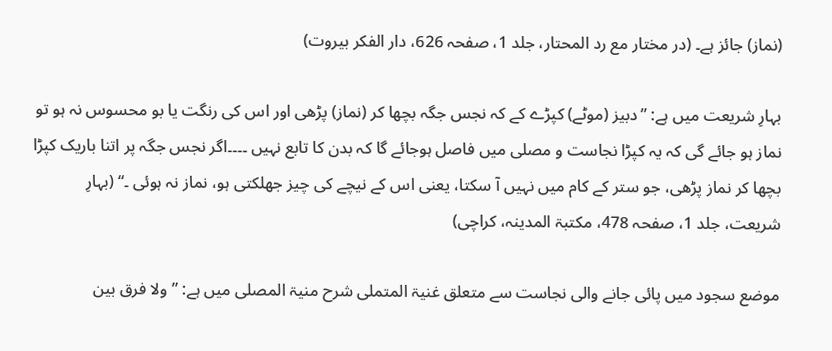(نماز) جائز ہے۔ (در مختار مع رد المحتار، جلد 1، صفحہ 626، دار الفکر بیروت)

بہارِ شریعت میں ہے: ”دبیز (موٹے) کپڑے کے کہ نجس جگہ بچھا کر (نماز) پڑھی اور اس کی رنگت یا بو محسوس نہ ہو تو نماز ہو جائے گی کہ یہ کپڑا نجاست و مصلی میں فاصل ہوجائے گا کہ بدن کا تابع نہیں ۔۔۔۔اگر نجس جگہ پر اتنا باریک کپڑا بچھا کر نماز پڑھی، جو ستر کے کام میں نہیں آ سکتا، یعنی اس کے نیچے کی چیز جھلکتی ہو، نماز نہ ہوئی ۔“ (بہارِ شریعت، جلد 1، صفحہ 478، مکتبۃ المدینہ، کراچی)

موضع سجود میں پائی جانے والی نجاست سے متعلق غنیۃ المتملی شرح منیۃ المصلی میں ہے: ”ولا فرق بین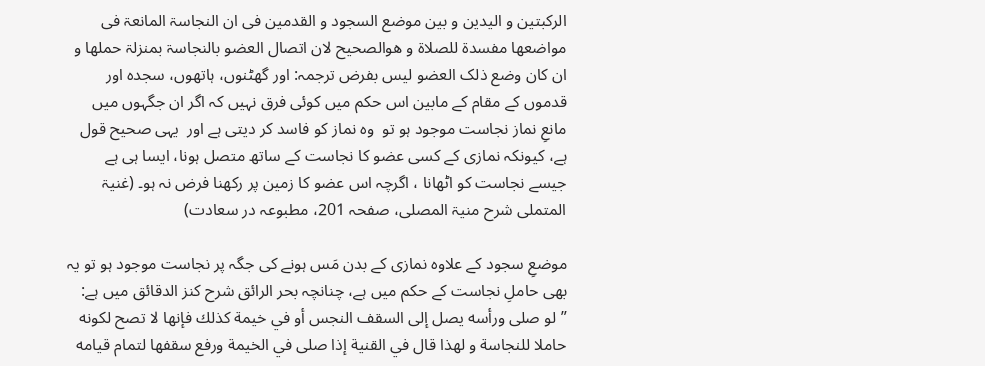الرکبتین و الیدین و بین موضع السجود و القدمین فی ان النجاسۃ المانعۃ فی مواضعھا مفسدۃ للصلاۃ و ھوالصحیح لان اتصال العضو بالنجاسۃ بمنزلۃ حملھا و ان کان وضع ذلک العضو لیس بفرض ترجمہ: اور گھٹنوں، ہاتھوں، سجدہ اور قدموں کے مقام کے مابین اس حکم میں کوئی فرق نہیں کہ اگر ان جگہوں میں مانعِ نماز نجاست موجود ہو تو  وہ نماز کو فاسد کر دیتی ہے اور  یہی صحیح قول ہے، کیونکہ نمازی کے کسی عضو کا نجاست کے ساتھ متصل ہونا، ایسا ہی ہے جیسے نجاست کو اٹھانا ، اگرچہ اس عضو کا زمین پر رکھنا فرض نہ ہو۔ (غنیۃ المتملی شرح منیۃ المصلی، صفحہ 201، مطبوعہ در سعادت)

موضعِ سجود کے علاوہ نمازی کے بدن مَس ہونے کی جگہ پر نجاست موجود ہو تو یہ بھی حاملِ نجاست کے حکم میں ہے، چنانچہ بحر الرائق شرح کنز الدقائق میں ہے: ”لو صلى ورأسه يصل إلى السقف النجس أو في خيمة كذلك فإنها لا تصح لكونه حاملا للنجاسة و لهذا قال في القنية إذا صلى في الخيمة ورفع سقفها لتمام قيامه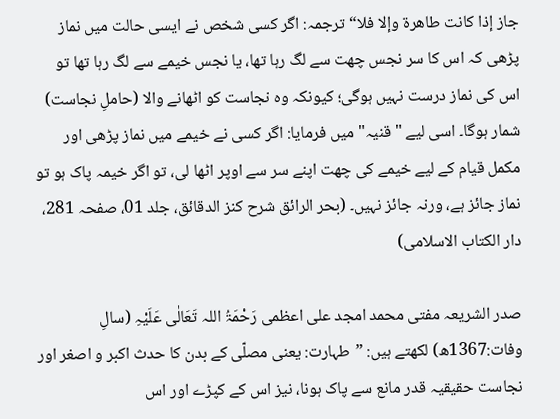جاز إذا كانت طاهرة وإلا فلا“ ترجمہ: اگر کسی شخص نے ایسی حالت میں نماز پڑھی کہ اس کا سر نجس چھت سے لگ رہا تھا، یا نجس خیمے سے لگ رہا تھا تو اس کی نماز درست نہیں ہوگی؛ کیونکہ وہ نجاست کو اٹھانے والا (حاملِ نجاست) شمار ہوگا۔ اسی لیے "قنیہ" میں فرمایا: اگر کسی نے خیمے میں نماز پڑھی اور مکمل قیام کے لیے خیمے کی چھت اپنے سر سے اوپر اٹھا لی، تو اگر خیمہ پاک ہو تو نماز جائز ہے، ورنہ جائز نہیں۔ (بحر الرائق شرح کنز الدقائق، جلد 01، صفحہ 281، دار الکتاب الاسلامی)

صدر الشریعہ مفتی محمد امجد علی اعظمی رَحْمَۃُ اللہ تَعَالٰی عَلَیْہِ (سالِ وفات:1367ھ) لکھتے ہیں: ”طہارت: یعنی مصلّی کے بدن کا حدث اکبر و اصغر اور نجاست حقیقیہ قدر مانع سے پاک ہونا، نیز اس کے کپڑے اور اس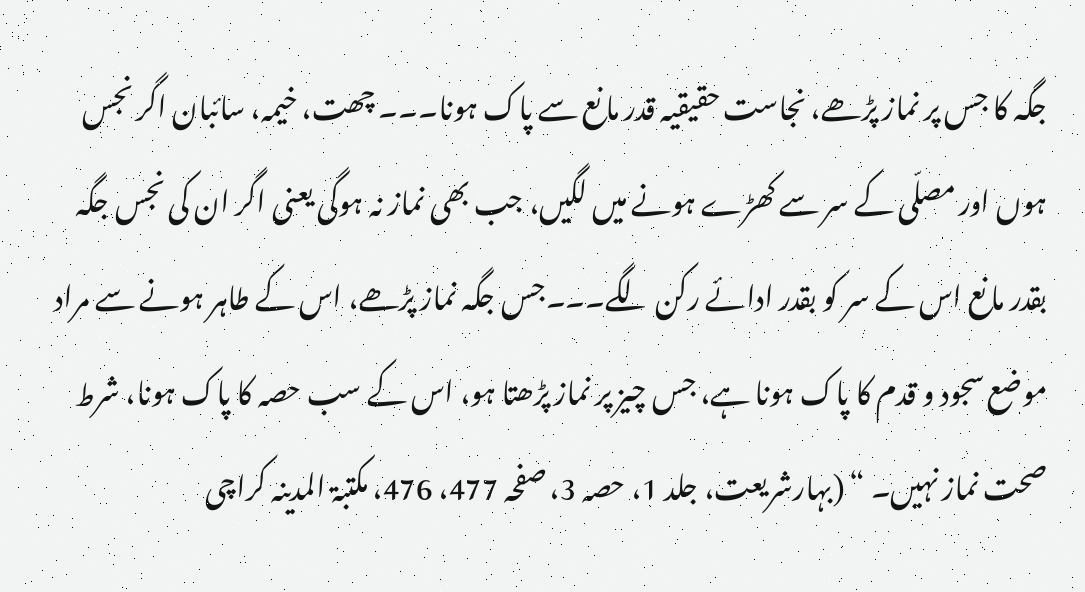جگہ کا جس پر نماز پڑھے، نجاست حقیقیہ قدر مانع سے پاک ہونا۔۔۔ چھت، خیمہ، سائبان اگر نجس ہوں اور مصلّی کے سر سے کھڑے ہونے میں لگیں، جب بھی نماز نہ ہوگی یعنی اگر ان کی نجس جگہ بقدر مانع اس کے سر کو بقدر ادائے رکن لگے۔۔۔جس جگہ نماز پڑھے، اس کے طاہر ہونے سے مراد موضع سجود و قدم کا پاک ہونا ہے، جس چیز پر نماز پڑھتا ہو، اس کے سب حصہ کا پاک ہونا، شرط صحت نماز نہیں۔ “ (بہارشریعت، جلد 1، حصہ 3، صفحہ 477، 476، مکتبۃ المدینہ کراچی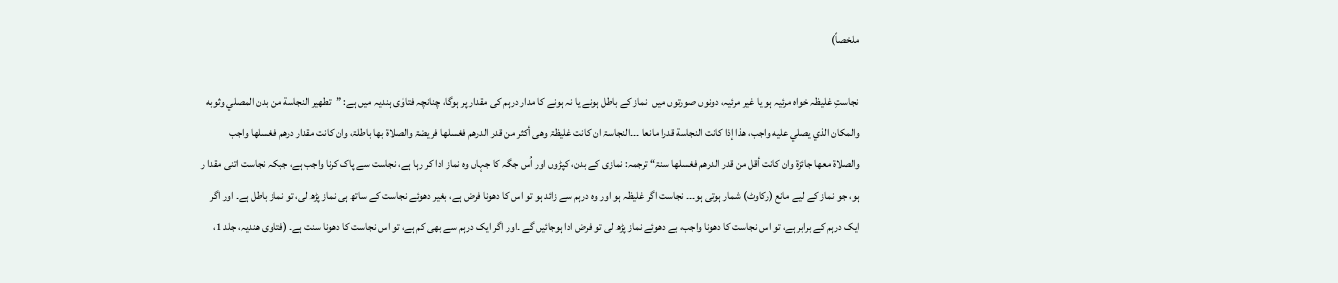ملخصاً)

نجاستِ غلیظہ خواہ مرئیہ ہو یا غیر مرئیہ، دونوں صورتوں میں  نماز کے باطل ہونے یا نہ ہونے کا مدار درہم کی مقدار پر ہوگا، چنانچہ فتاوٰی ہندیہ میں ہے: ”تطهير النجاسة من بدن المصلي وثوبه والمكان الذي يصلي عليه واجب، هذا إذا كانت النجاسة قدرا مانعا ۔۔۔النجاسۃ ان کانت غلیظۃ وھی أکثر من قدر الدرھم فغسلھا فریضۃ والصلاۃ بھا باطلۃ، وان کانت مقدار درھم فغسلھا واجب والصلاۃ معھا جائزۃ وان کانت أقل من قدر الدرھم فغسلھا سنۃ“ ترجمہ: نمازی کے بدن، کپڑوں اور اُس جگہ کا جہاں وہ نماز ادا کر رہا ہے، نجاست سے پاک کرنا واجب ہے، جبکہ نجاست اتنی مقدا ر ہو، جو نماز کے لیے مانع (رکاوٹ) شمار ہوتی ہو۔۔۔ نجاست اگر غلیظہ ہو اور وہ درہم سے زائد ہو تو اس کا دھونا فرض ہے، بغیر دھوئے نجاست کے ساتھ ہی نماز پڑھ لی، تو نماز باطل ہے۔ اور اگر ایک درہم کے برابر ہے، تو اس نجاست کا دھونا واجب، بے دھوئے نماز پڑھ لی تو فرض ادا ہوجائیں گے ۔اور اگر ایک درہم سے بھی کم ہے، تو اس نجاست کا دھونا سنت ہے۔ (فتاوی ھندیہ، جلد 1،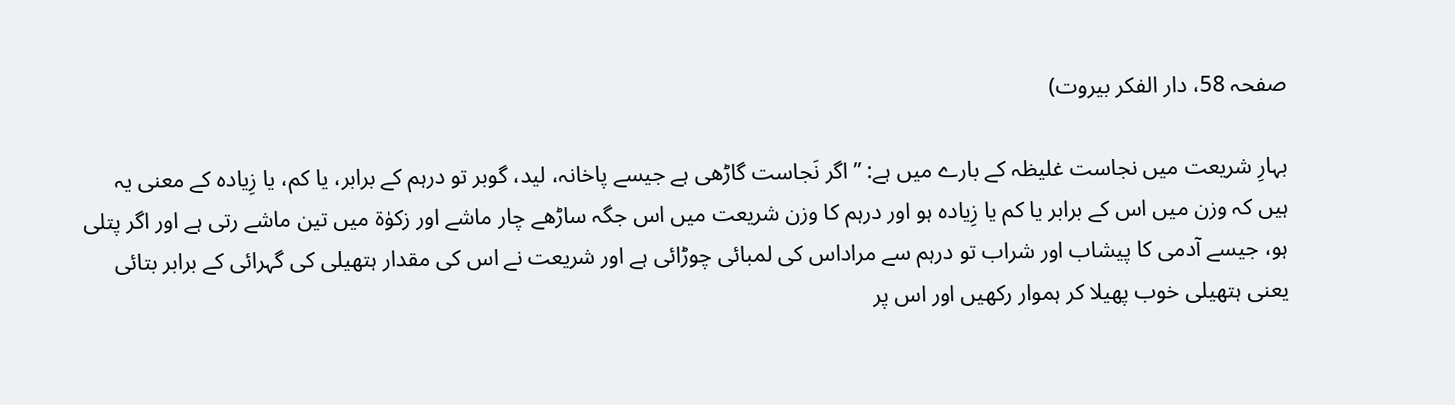صفحہ 58، دار الفکر بیروت)

بہارِ شریعت میں نجاست غلیظہ کے بارے میں ہے: ”اگر نَجاست گاڑھی ہے جیسے پاخانہ، لید، گوبر تو درہم کے برابر، یا کم، یا زِیادہ کے معنی یہ ہیں کہ وزن میں اس کے برابر یا کم یا زِیادہ ہو اور درہم کا وزن شریعت میں اس جگہ ساڑھے چار ماشے اور زکوٰۃ میں تین ماشے رتی ہے اور اگر پتلی ہو، جیسے آدمی کا پیشاب اور شراب تو درہم سے مراداس کی لمبائی چوڑائی ہے اور شریعت نے اس کی مقدار ہتھیلی کی گہرائی کے برابر بتائی یعنی ہتھیلی خوب پھیلا کر ہموار رکھیں اور اس پر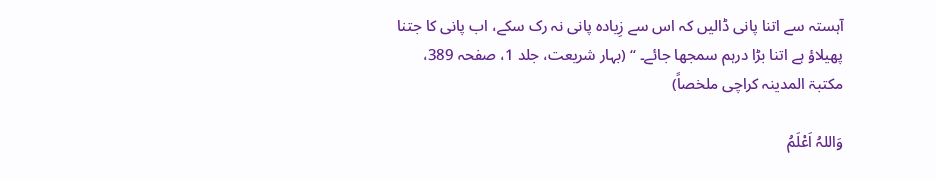آہستہ سے اتنا پانی ڈالیں کہ اس سے زِیادہ پانی نہ رک سکے، اب پانی کا جتنا پھیلاؤ ہے اتنا بڑا درہم سمجھا جائے۔ “ (بہار شریعت، جلد 1، صفحہ 389، مکتبۃ المدینہ کراچی ملخصاً)

وَاللہُ اَعْلَمُ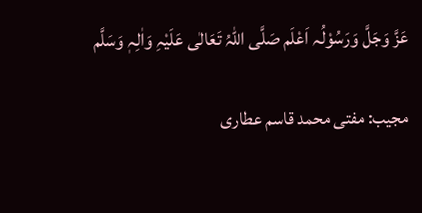عَزَّ وَجَلَّ وَرَسُوْلُہ اَعْلَم صَلَّی اللہُ تَعَالٰی عَلَیْہِ وَاٰلِہٖ وَسَلَّم

مجیب: مفتی محمد قاسم عطاری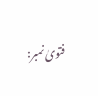فتویٰ نمبر: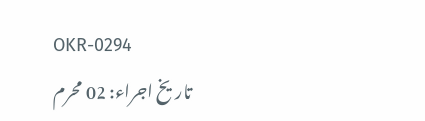OKR-0294
تاریخ اجراء: 02 محرم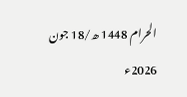الحرام 1448 ھ/18 جون 2026ء